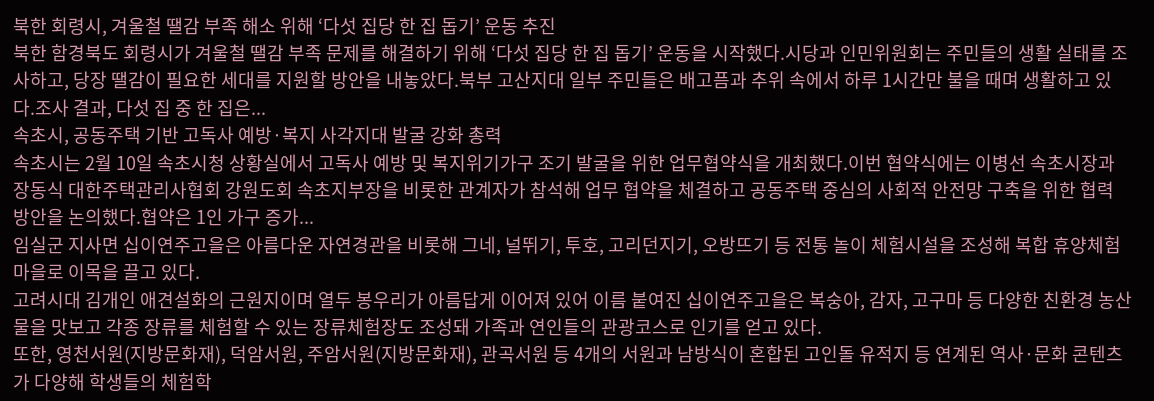북한 회령시, 겨울철 땔감 부족 해소 위해 ‘다섯 집당 한 집 돕기’ 운동 추진
북한 함경북도 회령시가 겨울철 땔감 부족 문제를 해결하기 위해 ‘다섯 집당 한 집 돕기’ 운동을 시작했다.시당과 인민위원회는 주민들의 생활 실태를 조사하고, 당장 땔감이 필요한 세대를 지원할 방안을 내놓았다.북부 고산지대 일부 주민들은 배고픔과 추위 속에서 하루 1시간만 불을 때며 생활하고 있다.조사 결과, 다섯 집 중 한 집은...
속초시, 공동주택 기반 고독사 예방·복지 사각지대 발굴 강화 총력
속초시는 2월 10일 속초시청 상황실에서 고독사 예방 및 복지위기가구 조기 발굴을 위한 업무협약식을 개최했다.이번 협약식에는 이병선 속초시장과 장동식 대한주택관리사협회 강원도회 속초지부장을 비롯한 관계자가 참석해 업무 협약을 체결하고 공동주택 중심의 사회적 안전망 구축을 위한 협력 방안을 논의했다.협약은 1인 가구 증가...
임실군 지사면 십이연주고을은 아름다운 자연경관을 비롯해 그네, 널뛰기, 투호, 고리던지기, 오방뜨기 등 전통 놀이 체험시설을 조성해 복합 휴양체험 마을로 이목을 끌고 있다.
고려시대 김개인 애견설화의 근원지이며 열두 봉우리가 아름답게 이어져 있어 이름 붙여진 십이연주고을은 복숭아, 감자, 고구마 등 다양한 친환경 농산물을 맛보고 각종 장류를 체험할 수 있는 장류체험장도 조성돼 가족과 연인들의 관광코스로 인기를 얻고 있다.
또한, 영천서원(지방문화재), 덕암서원, 주암서원(지방문화재), 관곡서원 등 4개의 서원과 남방식이 혼합된 고인돌 유적지 등 연계된 역사·문화 콘텐츠가 다양해 학생들의 체험학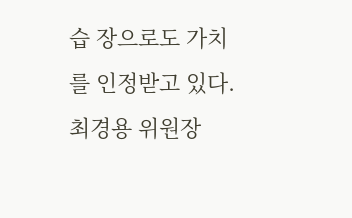습 장으로도 가치를 인정받고 있다.
최경용 위원장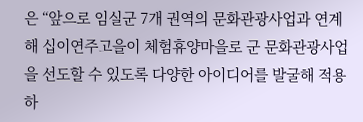은 “앞으로 임실군 7개 권역의 문화관광사업과 연계해 십이연주고을이 체험휴양마을로 군 문화관광사업을 선도할 수 있도록 다양한 아이디어를 발굴해 적용하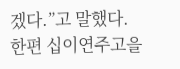겠다.”고 말했다.
한편 십이연주고을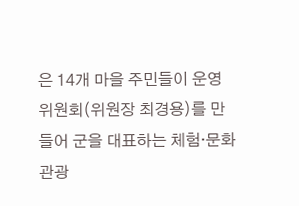은 14개 마을 주민들이 운영위원회(위원장 최경용)를 만들어 군을 대표하는 체험·문화관광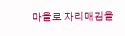마을로 자리매김을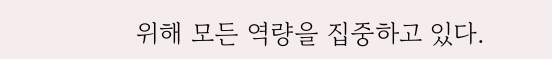위해 모든 역량을 집중하고 있다.